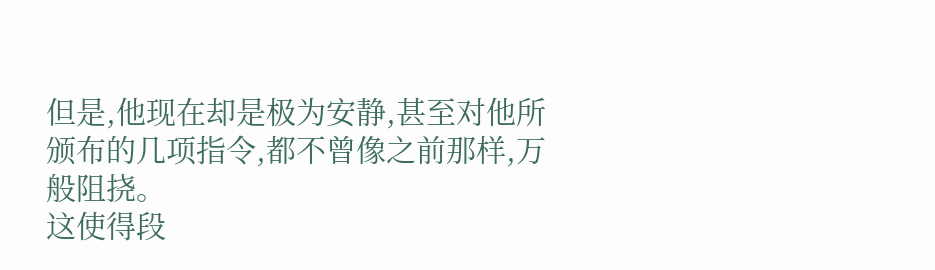但是,他现在却是极为安静,甚至对他所颁布的几项指令,都不曾像之前那样,万般阻挠。
这使得段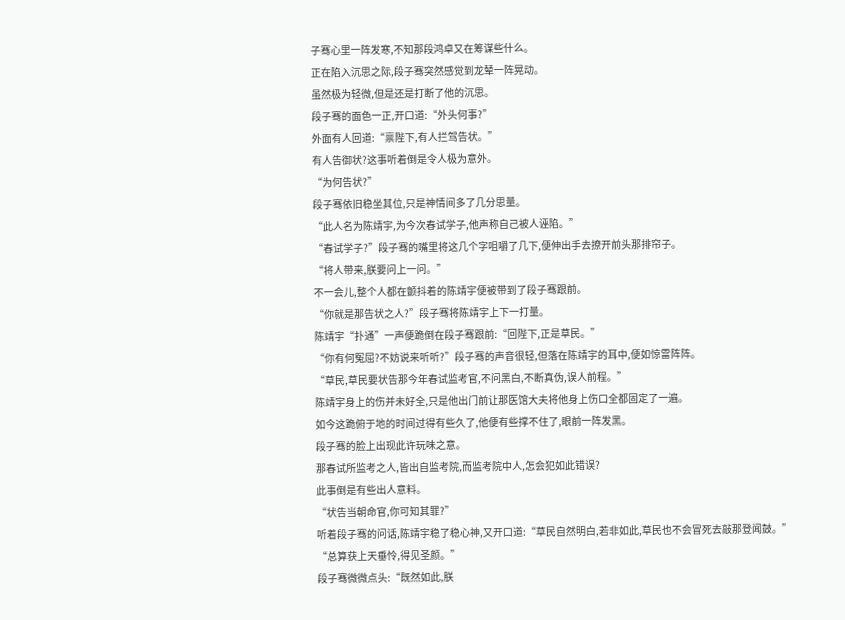子骞心里一阵发寒,不知那段鸿卓又在筹谋些什么。
正在陷入沉思之际,段子骞突然感觉到龙辇一阵晃动。
虽然极为轻微,但是还是打断了他的沉思。
段子骞的面色一正,开口道:“外头何事?”
外面有人回道:“禀陛下,有人拦驾告状。”
有人告御状?这事听着倒是令人极为意外。
“为何告状?”
段子骞依旧稳坐其位,只是神情间多了几分思量。
“此人名为陈靖宇,为今次春试学子,他声称自己被人诬陷。”
“春试学子?”段子骞的嘴里将这几个字咀嚼了几下,便伸出手去撩开前头那排帘子。
“将人带来,朕要问上一问。”
不一会儿,整个人都在颤抖着的陈靖宇便被带到了段子骞跟前。
“你就是那告状之人?”段子骞将陈靖宇上下一打量。
陈靖宇“扑通”一声便跪倒在段子骞跟前:“回陛下,正是草民。”
“你有何冤屈?不妨说来听听?”段子骞的声音很轻,但落在陈靖宇的耳中,便如惊雷阵阵。
“草民,草民要状告那今年春试监考官,不问黑白,不断真伪,误人前程。”
陈靖宇身上的伤并未好全,只是他出门前让那医馆大夫将他身上伤口全都固定了一遍。
如今这跪俯于地的时间过得有些久了,他便有些撑不住了,眼前一阵发黑。
段子骞的脸上出现此许玩味之意。
那春试所监考之人,皆出自监考院,而监考院中人,怎会犯如此错误?
此事倒是有些出人意料。
“状告当朝命官,你可知其罪?”
听着段子骞的问话,陈靖宇稳了稳心神,又开口道:“草民自然明白,若非如此,草民也不会冒死去敲那登闻鼓。”
“总算获上天垂怜,得见圣颜。”
段子骞微微点头:“既然如此,朕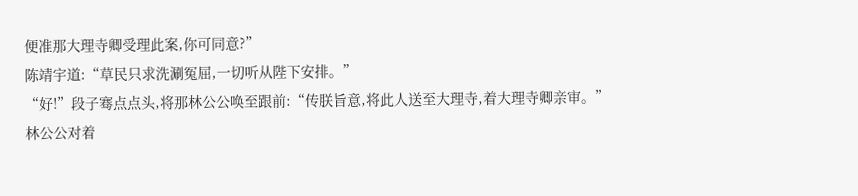便准那大理寺卿受理此案,你可同意?”
陈靖宇道:“草民只求洗涮冤屈,一切听从陛下安排。”
“好!”段子骞点点头,将那林公公唤至跟前:“传朕旨意,将此人送至大理寺,着大理寺卿亲审。”
林公公对着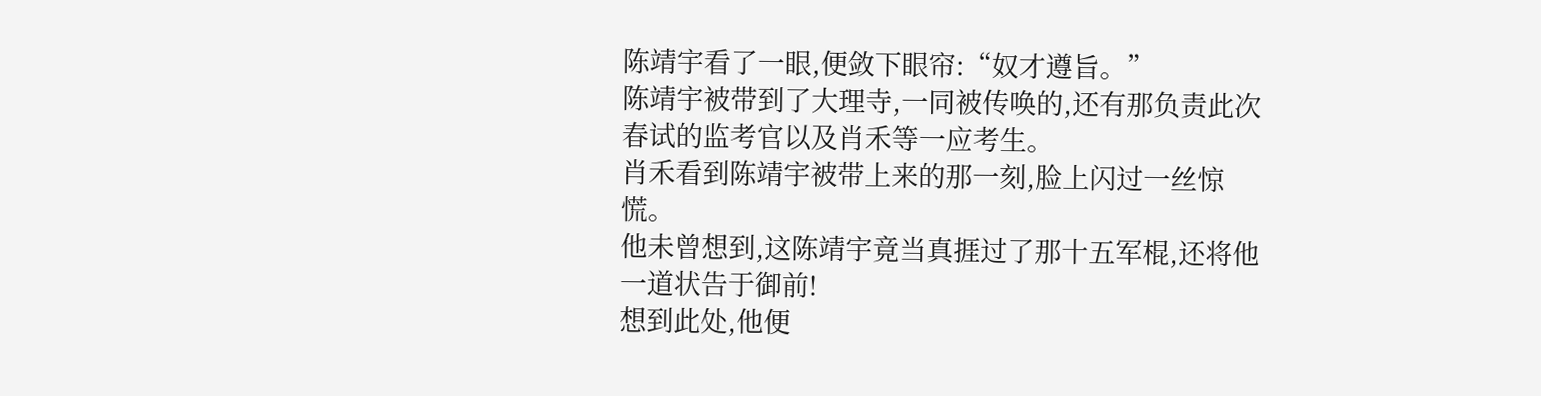陈靖宇看了一眼,便敛下眼帘:“奴才遵旨。”
陈靖宇被带到了大理寺,一同被传唤的,还有那负责此次春试的监考官以及肖禾等一应考生。
肖禾看到陈靖宇被带上来的那一刻,脸上闪过一丝惊慌。
他未曾想到,这陈靖宇竟当真捱过了那十五军棍,还将他一道状告于御前!
想到此处,他便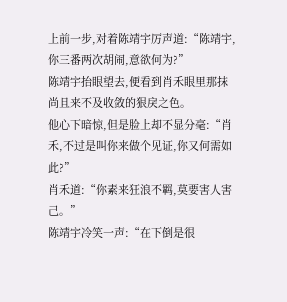上前一步,对着陈靖宇厉声道:“陈靖宇,你三番两次胡闹,意欲何为?”
陈靖宇抬眼望去,便看到肖禾眼里那抹尚且来不及收敛的狠戾之色。
他心下暗惊,但是脸上却不显分毫:“肖禾,不过是叫你来做个见证,你又何需如此?”
肖禾道:“你素来狂浪不羁,莫要害人害己。”
陈靖宇冷笑一声:“在下倒是很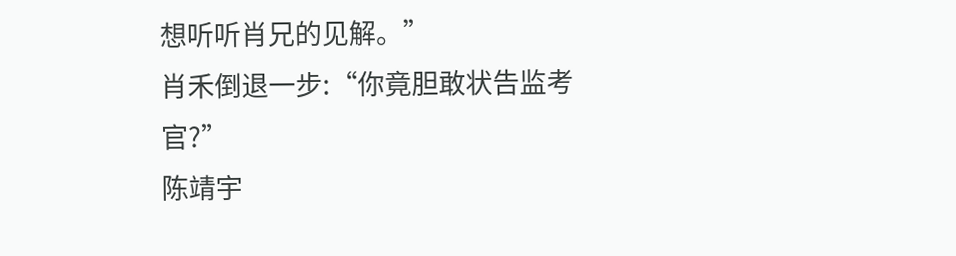想听听肖兄的见解。”
肖禾倒退一步:“你竟胆敢状告监考官?”
陈靖宇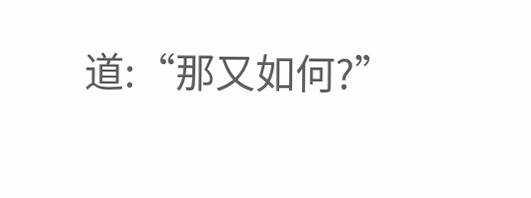道:“那又如何?”